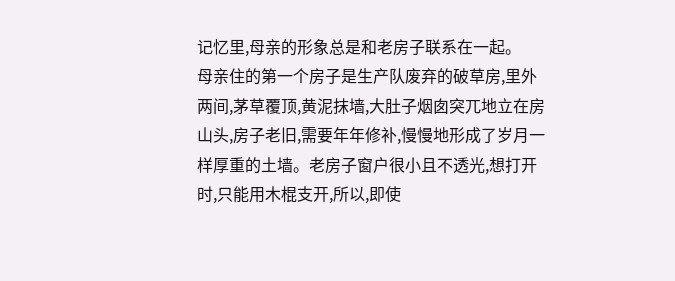记忆里,母亲的形象总是和老房子联系在一起。
母亲住的第一个房子是生产队废弃的破草房,里外两间,茅草覆顶,黄泥抹墙,大肚子烟囱突兀地立在房山头,房子老旧,需要年年修补,慢慢地形成了岁月一样厚重的土墙。老房子窗户很小且不透光,想打开时,只能用木棍支开,所以,即使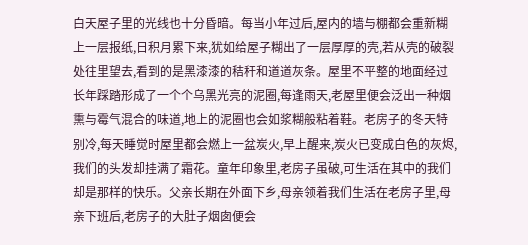白天屋子里的光线也十分昏暗。每当小年过后,屋内的墙与棚都会重新糊上一层报纸,日积月累下来,犹如给屋子糊出了一层厚厚的壳,若从壳的破裂处往里望去,看到的是黑漆漆的秸秆和道道灰条。屋里不平整的地面经过长年踩踏形成了一个个乌黑光亮的泥圈,每逢雨天,老屋里便会泛出一种烟熏与霉气混合的味道,地上的泥圈也会如浆糊般粘着鞋。老房子的冬天特别冷,每天睡觉时屋里都会燃上一盆炭火,早上醒来,炭火已变成白色的灰烬,我们的头发却挂满了霜花。童年印象里,老房子虽破,可生活在其中的我们却是那样的快乐。父亲长期在外面下乡,母亲领着我们生活在老房子里,母亲下班后,老房子的大肚子烟囱便会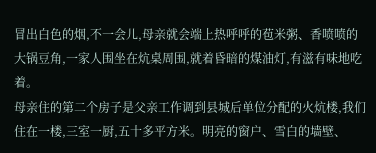冒出白色的烟,不一会儿,母亲就会端上热呼呼的苞米粥、香喷喷的大锅豆角,一家人围坐在炕桌周围,就着昏暗的煤油灯,有滋有味地吃着。
母亲住的第二个房子是父亲工作调到县城后单位分配的火炕楼,我们住在一楼,三室一厨,五十多平方米。明亮的窗户、雪白的墙壁、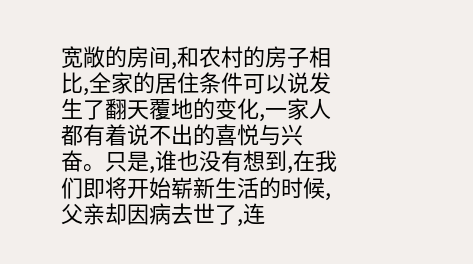宽敞的房间,和农村的房子相比,全家的居住条件可以说发生了翻天覆地的变化,一家人都有着说不出的喜悦与兴奋。只是,谁也没有想到,在我们即将开始崭新生活的时候,父亲却因病去世了,连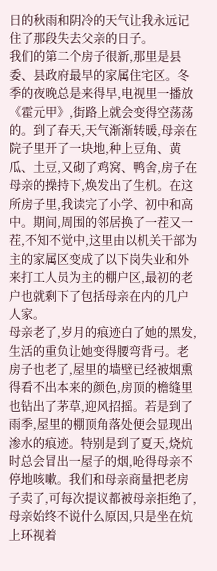日的秋雨和阴冷的天气让我永远记住了那段失去父亲的日子。
我们的第二个房子很新,那里是县委、县政府最早的家属住宅区。冬季的夜晚总是来得早,电视里一播放《霍元甲》,街路上就会变得空荡荡的。到了春天,天气渐渐转暖,母亲在院子里开了一块地,种上豆角、黄瓜、土豆,又砌了鸡窝、鸭舍,房子在母亲的操持下,焕发出了生机。在这所房子里,我读完了小学、初中和高中。期间,周围的邻居换了一茬又一茬,不知不觉中,这里由以机关干部为主的家属区变成了以下岗失业和外来打工人员为主的棚户区,最初的老户也就剩下了包括母亲在内的几户人家。
母亲老了,岁月的痕迹白了她的黑发,生活的重负让她变得腰弯背弓。老房子也老了,屋里的墙壁已经被烟熏得看不出本来的颜色,房顶的檐缝里也钻出了茅草,迎风招摇。若是到了雨季,屋里的棚顶角落处便会显现出渗水的痕迹。特别是到了夏天,烧炕时总会冒出一屋子的烟,呛得母亲不停地咳嗽。我们和母亲商量把老房子卖了,可每次提议都被母亲拒绝了,母亲始终不说什么原因,只是坐在炕上环视着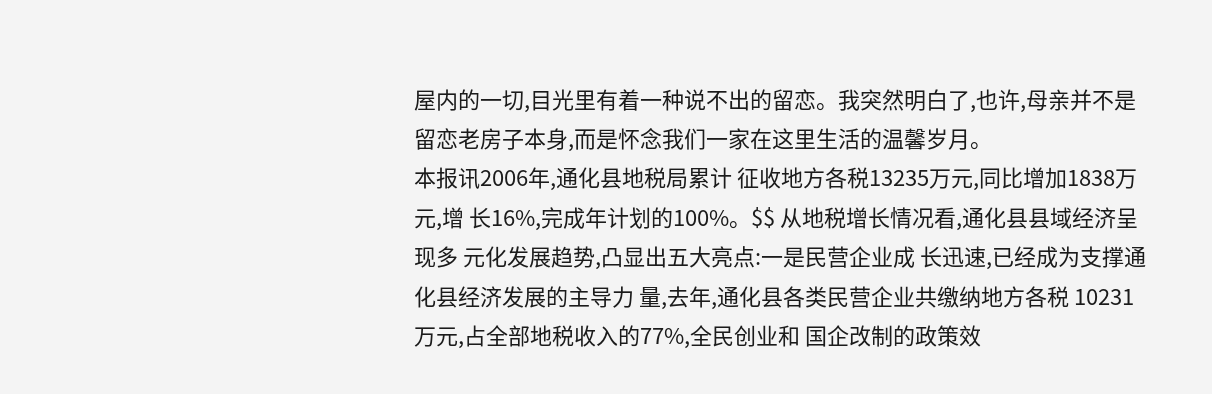屋内的一切,目光里有着一种说不出的留恋。我突然明白了,也许,母亲并不是留恋老房子本身,而是怀念我们一家在这里生活的温馨岁月。
本报讯2006年,通化县地税局累计 征收地方各税13235万元,同比增加1838万元,增 长16%,完成年计划的100%。$$ 从地税增长情况看,通化县县域经济呈现多 元化发展趋势,凸显出五大亮点:一是民营企业成 长迅速,已经成为支撑通化县经济发展的主导力 量,去年,通化县各类民营企业共缴纳地方各税 10231万元,占全部地税收入的77%,全民创业和 国企改制的政策效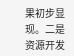果初步显现。二是资源开发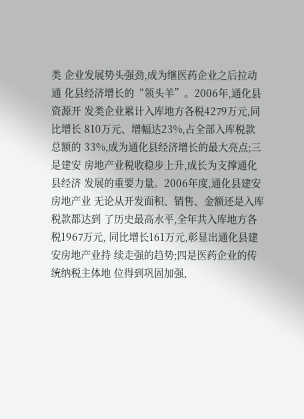类 企业发展势头强劲,成为继医药企业之后拉动通 化县经济增长的“领头羊”。2006年,通化县资源开 发类企业累计入库地方各税4279万元,同比增长 810万元、增幅达23%,占全部入库税款总额的 33%,成为通化县经济增长的最大亮点;三是建安 房地产业税收稳步上升,成长为支撑通化县经济 发展的重要力量。2006年度,通化县建安房地产业 无论从开发面积、销售、金额还是入库税款都达到 了历史最高水平,全年共入库地方各税1967万元, 同比增长161万元,彰显出通化县建安房地产业持 续走强的趋势;四是医药企业的传统纳税主体地 位得到巩固加强,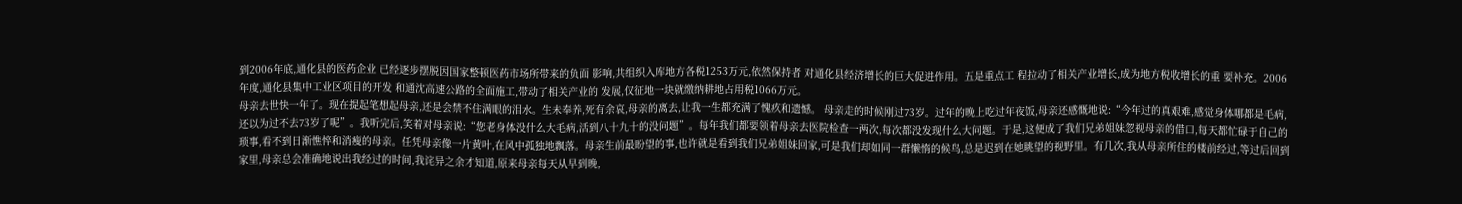到2006年底,通化县的医药企业 已经逐步摆脱因国家整顿医药市场所带来的负面 影响,共组织入库地方各税1253万元,依然保持者 对通化县经济增长的巨大促进作用。五是重点工 程拉动了相关产业增长,成为地方税收增长的重 要补充。2006年度,通化县集中工业区项目的开发 和通沈高速公路的全面施工,带动了相关产业的 发展,仅征地一块就缴纳耕地占用税1066万元。
母亲去世快一年了。现在提起笔想起母亲,还是会禁不住满眼的泪水。生未奉养,死有余哀,母亲的离去,让我一生都充满了愧疚和遗憾。 母亲走的时候刚过73岁。过年的晚上吃过年夜饭,母亲还感慨地说:“今年过的真艰难,感觉身体哪都是毛病,还以为过不去73岁了呢”。我听完后,笑着对母亲说:“您老身体没什么大毛病,活到八十九十的没问题”。每年我们都要领着母亲去医院检查一两次,每次都没发现什么大问题。于是,这便成了我们兄弟姐妹忽视母亲的借口,每天都忙碌于自己的琐事,看不到日渐憔悴和消瘦的母亲。任凭母亲像一片黄叶,在风中孤独地飘落。母亲生前最盼望的事,也许就是看到我们兄弟姐妹回家,可是我们却如同一群懒惰的候鸟,总是迟到在她眺望的视野里。有几次,我从母亲所住的楼前经过,等过后回到家里,母亲总会准确地说出我经过的时间,我诧异之余才知道,原来母亲每天从早到晚,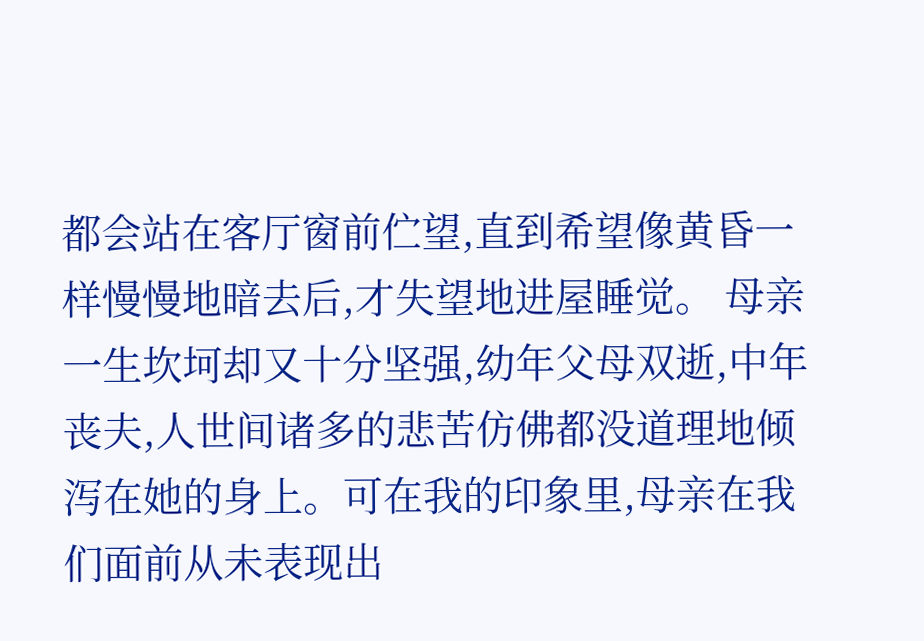都会站在客厅窗前伫望,直到希望像黄昏一样慢慢地暗去后,才失望地进屋睡觉。 母亲一生坎坷却又十分坚强,幼年父母双逝,中年丧夫,人世间诸多的悲苦仿佛都没道理地倾泻在她的身上。可在我的印象里,母亲在我们面前从未表现出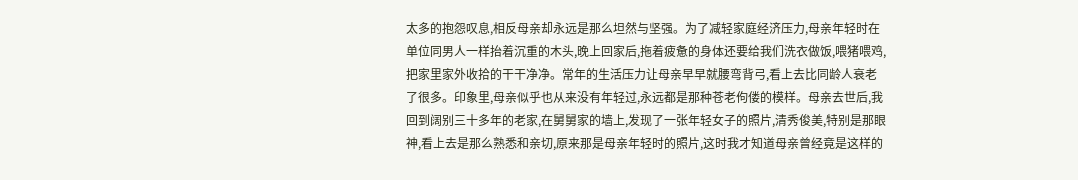太多的抱怨叹息,相反母亲却永远是那么坦然与坚强。为了减轻家庭经济压力,母亲年轻时在单位同男人一样抬着沉重的木头,晚上回家后,拖着疲惫的身体还要给我们洗衣做饭,喂猪喂鸡,把家里家外收拾的干干净净。常年的生活压力让母亲早早就腰弯背弓,看上去比同龄人衰老了很多。印象里,母亲似乎也从来没有年轻过,永远都是那种苍老佝偻的模样。母亲去世后,我回到阔别三十多年的老家,在舅舅家的墙上,发现了一张年轻女子的照片,清秀俊美,特别是那眼神,看上去是那么熟悉和亲切,原来那是母亲年轻时的照片,这时我才知道母亲曾经竟是这样的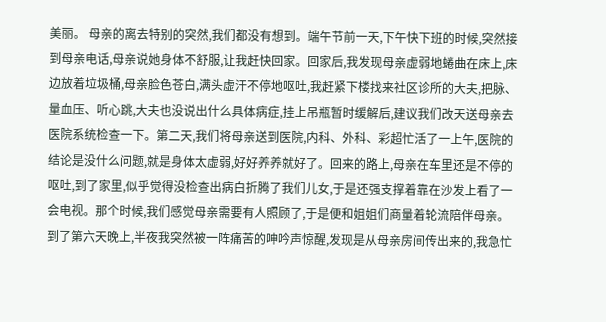美丽。 母亲的离去特别的突然,我们都没有想到。端午节前一天,下午快下班的时候,突然接到母亲电话,母亲说她身体不舒服,让我赶快回家。回家后,我发现母亲虚弱地蜷曲在床上,床边放着垃圾桶,母亲脸色苍白,满头虚汗不停地呕吐,我赶紧下楼找来社区诊所的大夫,把脉、量血压、听心跳,大夫也没说出什么具体病症,挂上吊瓶暂时缓解后,建议我们改天送母亲去医院系统检查一下。第二天,我们将母亲送到医院,内科、外科、彩超忙活了一上午,医院的结论是没什么问题,就是身体太虚弱,好好养养就好了。回来的路上,母亲在车里还是不停的呕吐,到了家里,似乎觉得没检查出病白折腾了我们儿女,于是还强支撑着靠在沙发上看了一会电视。那个时候,我们感觉母亲需要有人照顾了,于是便和姐姐们商量着轮流陪伴母亲。到了第六天晚上,半夜我突然被一阵痛苦的呻吟声惊醒,发现是从母亲房间传出来的,我急忙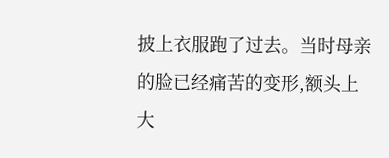披上衣服跑了过去。当时母亲的脸已经痛苦的变形,额头上大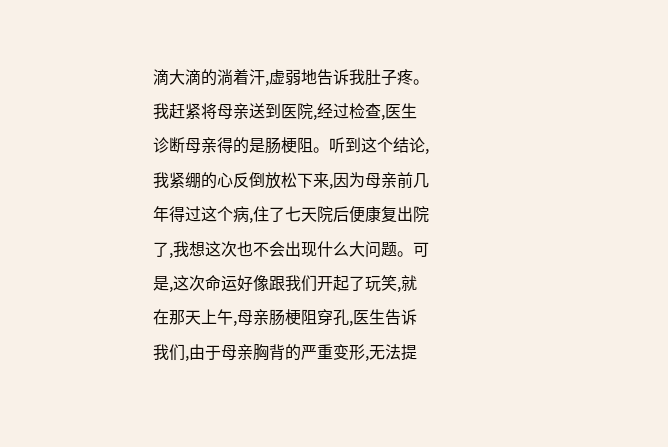滴大滴的淌着汗,虚弱地告诉我肚子疼。我赶紧将母亲送到医院,经过检查,医生诊断母亲得的是肠梗阻。听到这个结论,我紧绷的心反倒放松下来,因为母亲前几年得过这个病,住了七天院后便康复出院了,我想这次也不会出现什么大问题。可是,这次命运好像跟我们开起了玩笑,就在那天上午,母亲肠梗阻穿孔,医生告诉我们,由于母亲胸背的严重变形,无法提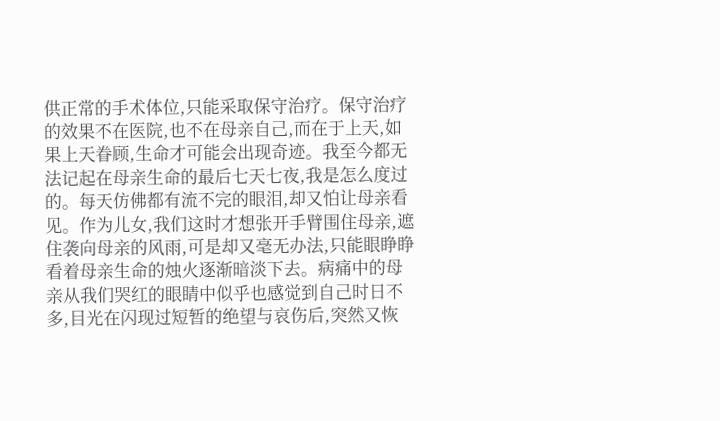供正常的手术体位,只能采取保守治疗。保守治疗的效果不在医院,也不在母亲自己,而在于上天,如果上天眷顾,生命才可能会出现奇迹。我至今都无法记起在母亲生命的最后七天七夜,我是怎么度过的。每天仿佛都有流不完的眼泪,却又怕让母亲看见。作为儿女,我们这时才想张开手臂围住母亲,遮住袭向母亲的风雨,可是却又毫无办法,只能眼睁睁看着母亲生命的烛火逐渐暗淡下去。病痛中的母亲从我们哭红的眼睛中似乎也感觉到自己时日不多,目光在闪现过短暂的绝望与哀伤后,突然又恢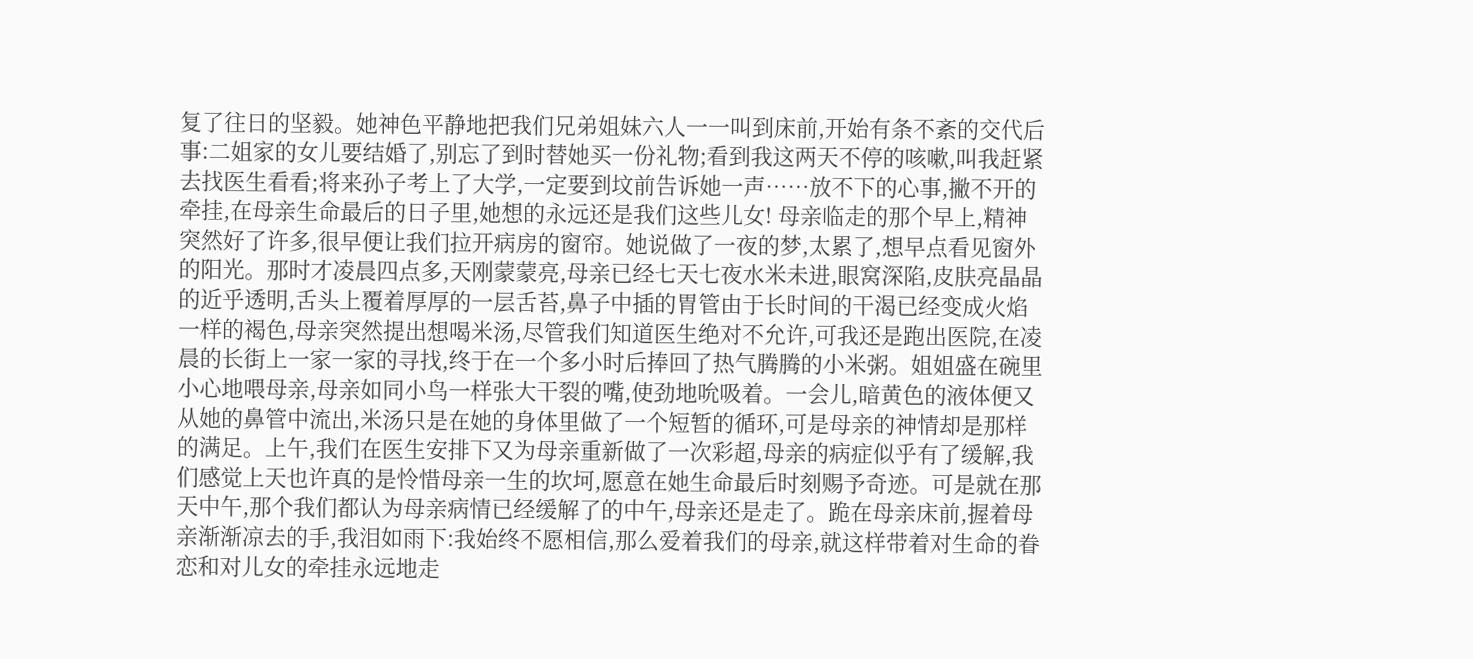复了往日的坚毅。她神色平静地把我们兄弟姐妹六人一一叫到床前,开始有条不紊的交代后事:二姐家的女儿要结婚了,别忘了到时替她买一份礼物;看到我这两天不停的咳嗽,叫我赶紧去找医生看看;将来孙子考上了大学,一定要到坟前告诉她一声……放不下的心事,撇不开的牵挂,在母亲生命最后的日子里,她想的永远还是我们这些儿女! 母亲临走的那个早上,精神突然好了许多,很早便让我们拉开病房的窗帘。她说做了一夜的梦,太累了,想早点看见窗外的阳光。那时才凌晨四点多,天刚蒙蒙亮,母亲已经七天七夜水米未进,眼窝深陷,皮肤亮晶晶的近乎透明,舌头上覆着厚厚的一层舌苔,鼻子中插的胃管由于长时间的干渴已经变成火焰一样的褐色,母亲突然提出想喝米汤,尽管我们知道医生绝对不允许,可我还是跑出医院,在凌晨的长街上一家一家的寻找,终于在一个多小时后捧回了热气腾腾的小米粥。姐姐盛在碗里小心地喂母亲,母亲如同小鸟一样张大干裂的嘴,使劲地吮吸着。一会儿,暗黄色的液体便又从她的鼻管中流出,米汤只是在她的身体里做了一个短暂的循环,可是母亲的神情却是那样的满足。上午,我们在医生安排下又为母亲重新做了一次彩超,母亲的病症似乎有了缓解,我们感觉上天也许真的是怜惜母亲一生的坎坷,愿意在她生命最后时刻赐予奇迹。可是就在那天中午,那个我们都认为母亲病情已经缓解了的中午,母亲还是走了。跪在母亲床前,握着母亲渐渐凉去的手,我泪如雨下:我始终不愿相信,那么爱着我们的母亲,就这样带着对生命的眷恋和对儿女的牵挂永远地走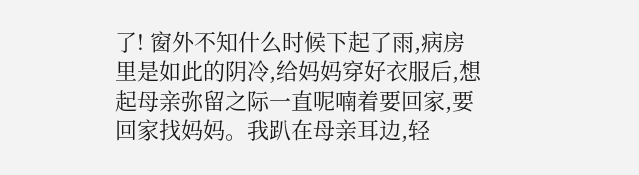了! 窗外不知什么时候下起了雨,病房里是如此的阴冷,给妈妈穿好衣服后,想起母亲弥留之际一直呢喃着要回家,要回家找妈妈。我趴在母亲耳边,轻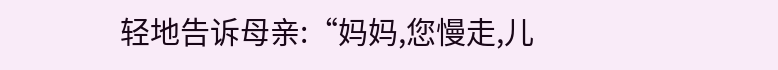轻地告诉母亲:“妈妈,您慢走,儿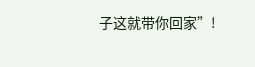子这就带你回家”!